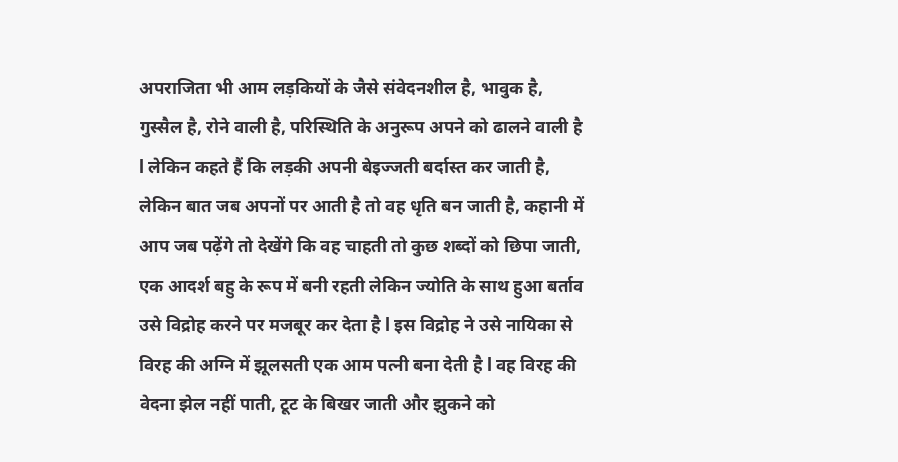अपराजिता भी आम लड़कियों के जैसे संवेदनशील है, भावुक है, गुस्सैल है, रोने वाली है, परिस्थिति के अनुरूप अपने को ढालने वाली है l लेकिन कहते हैं कि लड़की अपनी बेइज्जती बर्दास्त कर जाती है, लेकिन बात जब अपनों पर आती है तो वह धृति बन जाती है, कहानी में आप जब पढ़ेंगे तो देखेंगे कि वह चाहती तो कुछ शब्दों को छिपा जाती, एक आदर्श बहु के रूप में बनी रहती लेकिन ज्योति के साथ हुआ बर्ताव उसे विद्रोह करने पर मजबूर कर देता है l इस विद्रोह ने उसे नायिका से विरह की अग्नि में झूलसती एक आम पत्नी बना देती है l वह विरह की वेदना झेल नहीं पाती, टूट के बिखर जाती और झुकने को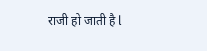राजी हो जाती है l